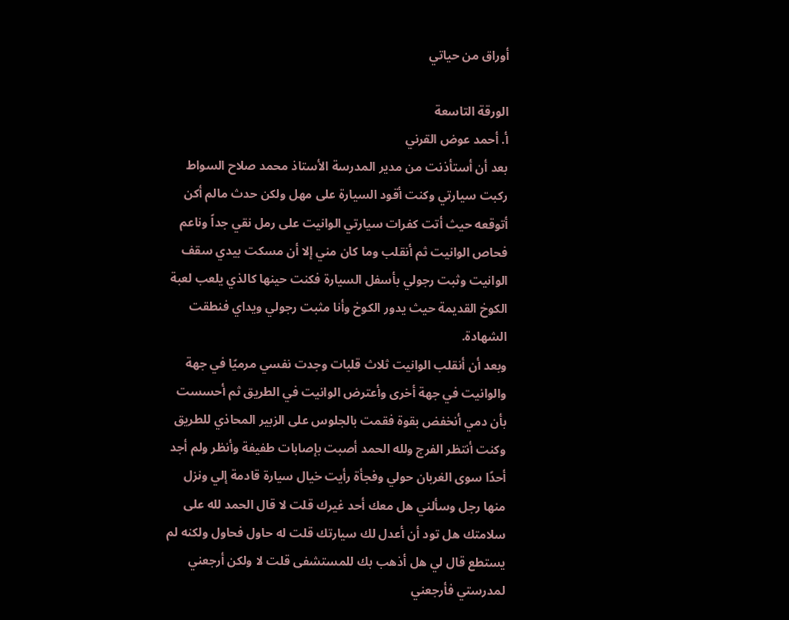أوراق من حياتي

الورقة التاسعة
أ. أحمد عوض القرني
بعد أن أستأذنت من مدير المدرسة الأستاذ محمد صلاح السواط ركبت سيارتي وكنت أقود السيارة على مهل ولكن حدث مالم أكن أتوقعه حيث أتت كفرات سيارتي الوانيت على رمل نقي جداً وناعم فحاص الوانيت ثم أنقلب وما كان مني إلا أن مسكت بيدي سقف الوانيت وثبت رجولي بأسفل السيارة فكنت حينها كالذي يلعب لعبة الكوخ القديمة حيث يدور الكوخ وأنا مثبت رجولي ويداي فنطقت الشهادة.
وبعد أن أنقلب الوانيت ثلاث قلبات وجدت نفسي مرميًا في جهة والوانيت في جهة أخرى وأعترض الوانيت في الطريق ثم أحسست بأن دمي أنخفض بقوة فقمت بالجلوس على الزبير المحاذي للطريق وكنت أنتظر الفرج ولله الحمد أصبت بإصابات طفيفة وأنظر ولم أجد أحدًا سوى الغربان حولي وفجأة رأيت خيال سيارة قادمة إلي ونزل منها رجل وسألني هل معك أحد غيرك قلت لا قال الحمد لله على سلامتك هل تود أن أعدل لك سيارتك قلت له حاول فحاول ولكنه لم يستطع قال لي هل أذهب بك للمستشفى قلت لا ولكن أرجعني لمدرستي فأرجعني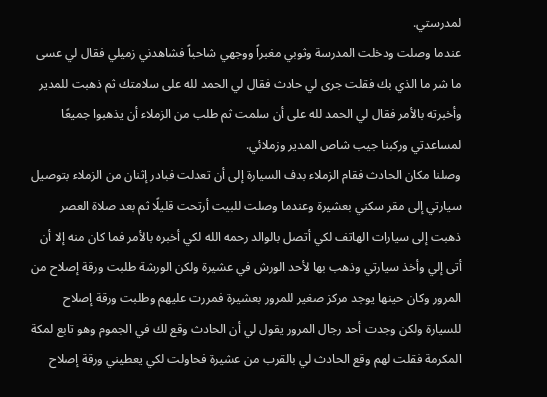لمدرستي.
عندما وصلت ودخلت المدرسة وثوبي مغبراً ووجهي شاحباً فشاهدني زميلي فقال لي عسى ما شر ما الذي بك فقلت جرى لي حادث فقال لي الحمد لله على سلامتك ثم ذهبت للمدير وأخبرته بالأمر فقال لي الحمد لله على أن سلمت ثم طلب من الزملاء أن يذهبوا جميعًا لمساعدتي وركبنا جيب شاص المدير وزملائي.
وصلنا مكان الحادث فقام الزملاء بدف السيارة إلى أن تعدلت فبادر إثنان من الزملاء بتوصيل سيارتي إلى مقر سكني بعشيرة وعندما وصلت للبيت أرتحت قليلًا ثم بعد صلاة العصر ذهبت إلى سيارات الهاتف لكي أتصل بالوالد رحمه الله لكي أخبره بالأمر فما كان منه إلا أن أتى إلي وأخذ سيارتي وذهب بها لأحد الورش في عشيرة ولكن الورشة طلبت ورقة إصلاح من المرور وكان حينها يوجد مركز صغير للمرور بعشيرة فمررت عليهم وطلبت ورقة إصلاح للسيارة ولكن وجدت أحد رجال المرور يقول لي أن الحادث وقع لك في الجموم وهو تابع لمكة المكرمة فقلت لهم وقع الحادث لي بالقرب من عشيرة فحاولت لكي يعطيني ورقة إصلاح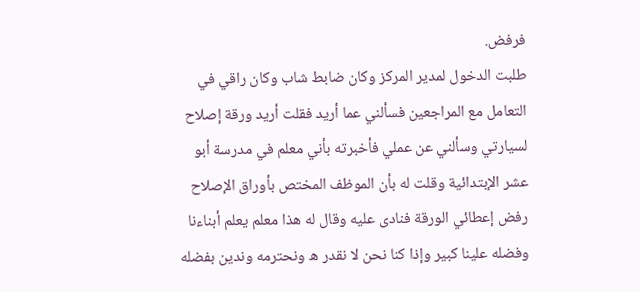فرفض.
طلبت الدخول لمدير المركز وكان ضابط شاب وكان راقي في التعامل مع المراجعين فسألني عما أريد فقلت أريد ورقة إصلاح لسيارتي وسألني عن عملي فأخبرته بأني معلم في مدرسة أبو عشر الإبتدائية وقلت له بأن الموظف المختص بأوراق الإصلاح رفض إعطائي الورقة فنادى عليه وقال له هذا معلم يعلم أبناءنا وفضله علينا كبير وإذا كنا نحن لا نقدر ه ونحترمه وندين بفضله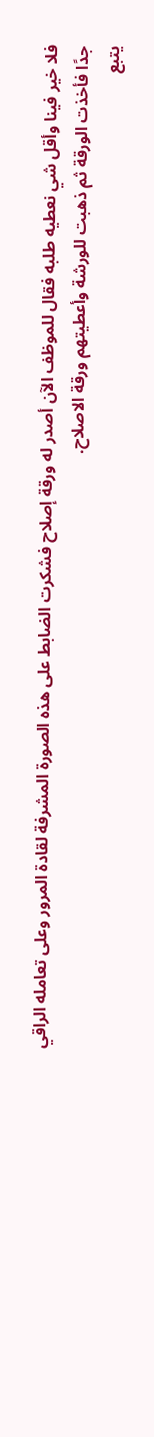فلا خير فينا وأقل شي نعطيه طلبه فقال للموظف الآن أصدر له ورقة إصلاح فشكرت الضابط على هذه الصورة المشرفة لقادة المرور وعلى تعامله الراقي جدًا فأخذت الورقة ثم ذهبت للورشة وأعطيتهم ورقة الاصلاح.
يتبع